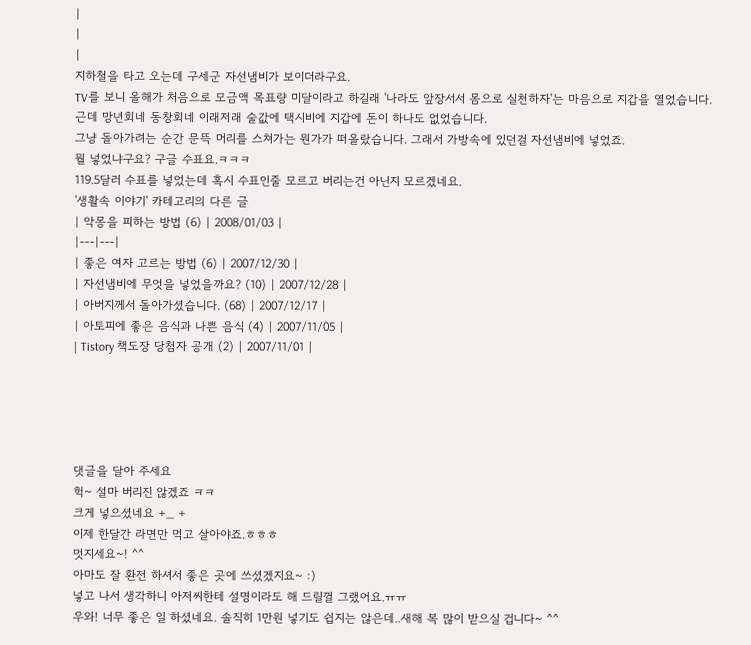|
|
|
지하철을 타고 오는데 구세군 자선냄비가 보이더라구요.
TV를 보니 올해가 처음으로 모금액 목표량 미달이라고 하길래 '나라도 앞장서서 몸으로 실천하자'는 마음으로 지갑을 열었습니다.
근데 망년회네 동창회네 이래저래 술값에 택시비에 지갑에 돈이 하나도 없었습니다.
그냥 돌아가려는 순간 문뜩 머리를 스쳐가는 뭔가가 떠올랐습니다. 그래서 가방속에 있던걸 자선냄비에 넣었죠.
뭘 넣었냐구요? 구글 수표요.ㅋㅋㅋ
119.5달러 수표를 넣었는데 혹시 수표인줄 모르고 버리는건 아닌지 모르겠네요.
'생활속 이야기' 카테고리의 다른 글
| 악몽을 피하는 방법 (6) | 2008/01/03 |
|---|---|
| 좋은 여자 고르는 방법 (6) | 2007/12/30 |
| 자선냄비에 무엇을 넣었을까요? (10) | 2007/12/28 |
| 아버지께서 돌아가셨습니다. (68) | 2007/12/17 |
| 아토피에 좋은 음식과 나쁜 음식 (4) | 2007/11/05 |
| Tistory 책도장 당첨자 공개 (2) | 2007/11/01 |





댓글을 달아 주세요
헉~ 설마 버리진 않겠죠 ㅋㅋ
크게 넣으셨네요 +_ +
이제 한달간 라면만 먹고 살아야죠.ㅎㅎㅎ
멋지세요~! ^^
아마도 잘 환전 하셔서 좋은 곳에 쓰셨겠지요~ :)
넣고 나서 생각하니 아저씨한테 설명이라도 해 드릴껄 그랬어요.ㅠㅠ
우와! 너무 좋은 일 하셨네요. 솔직히 1만원 넣기도 쉽지는 않은데..새해 복 많이 받으실 겁니다~ ^^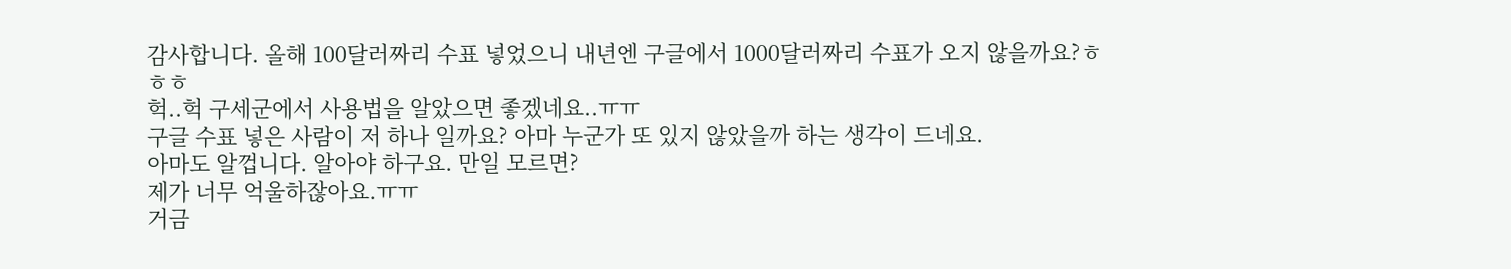감사합니다. 올해 100달러짜리 수표 넣었으니 내년엔 구글에서 1000달러짜리 수표가 오지 않을까요?ㅎㅎㅎ
헉..헉 구세군에서 사용법을 알았으면 좋겠네요..ㅠㅠ
구글 수표 넣은 사람이 저 하나 일까요? 아마 누군가 또 있지 않았을까 하는 생각이 드네요.
아마도 알껍니다. 알아야 하구요. 만일 모르면?
제가 너무 억울하잖아요.ㅠㅠ
거금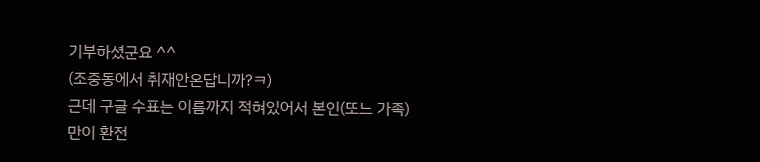기부하셨군요 ^^
(조중동에서 취재안온답니까?ㅋ)
근데 구글 수표는 이름까지 적혀있어서 본인(또느 가족)만이 환전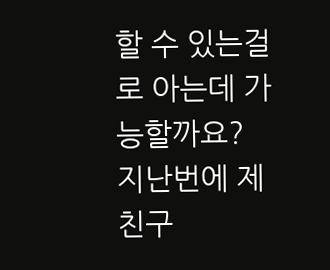할 수 있는걸로 아는데 가능할까요?
지난번에 제 친구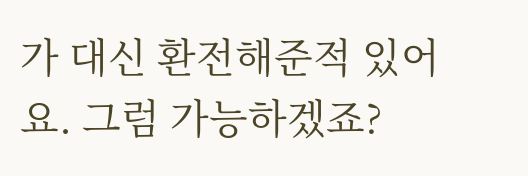가 대신 환전해준적 있어요. 그럼 가능하겠죠?